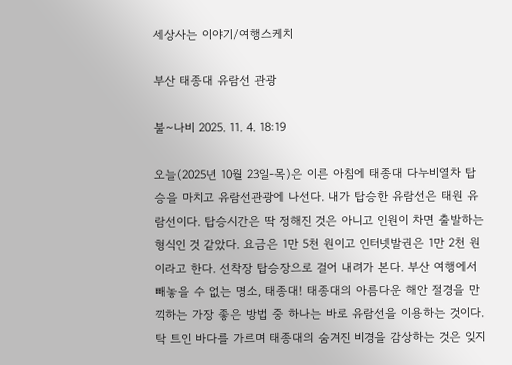세상사는 이야기/여행스케치

부산 태종대 유람선 관광

불~나비 2025. 11. 4. 18:19

오늘(2025년 10월 23일-목)은 이른 아침에 태종대 다누비열차 탑승을 마치고 유람선관광에 나선다. 내가 탑승한 유람선은 태원 유람선이다. 탑승시간은 딱 정해진 것은 아니고 인원이 차면 출발하는 형식인 것 같았다. 요금은 1만 5천 원이고 인터넷발권은 1만 2천 원이라고 한다. 선착장 탑승장으로 걸어 내려가 본다. 부산 여행에서 빼놓을 수 없는 명소, 태종대! 태종대의 아름다운 해안 절경을 만끽하는 가장 좋은 방법 중 하나는 바로 유람선을 이용하는 것이다. 탁 트인 바다를 가르며 태종대의 숨겨진 비경을 감상하는 것은 잊지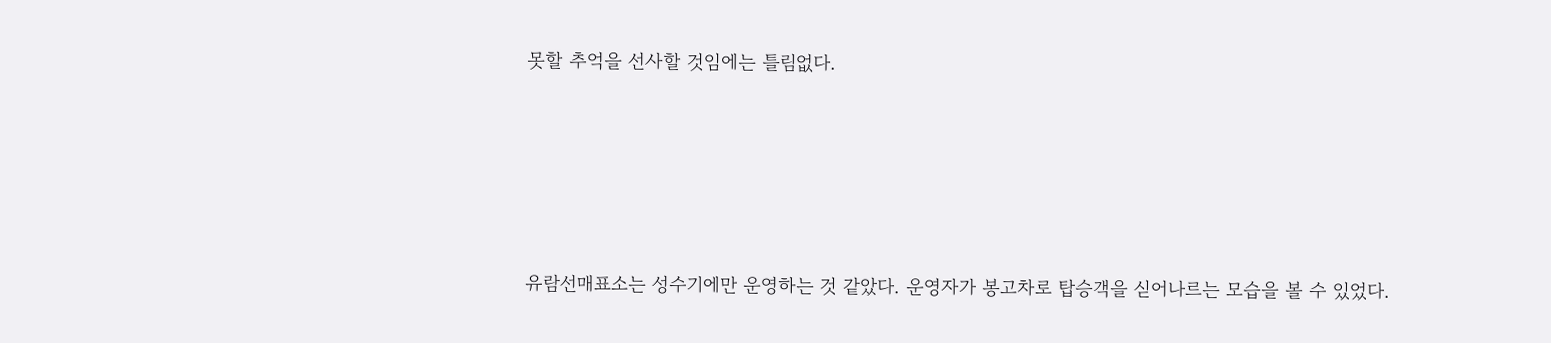못할 추억을 선사할 것임에는 틀림없다.





유람선매표소는 성수기에만 운영하는 것 같았다. 운영자가 봉고차로 탑승객을 싣어나르는 모습을 볼 수 있었다.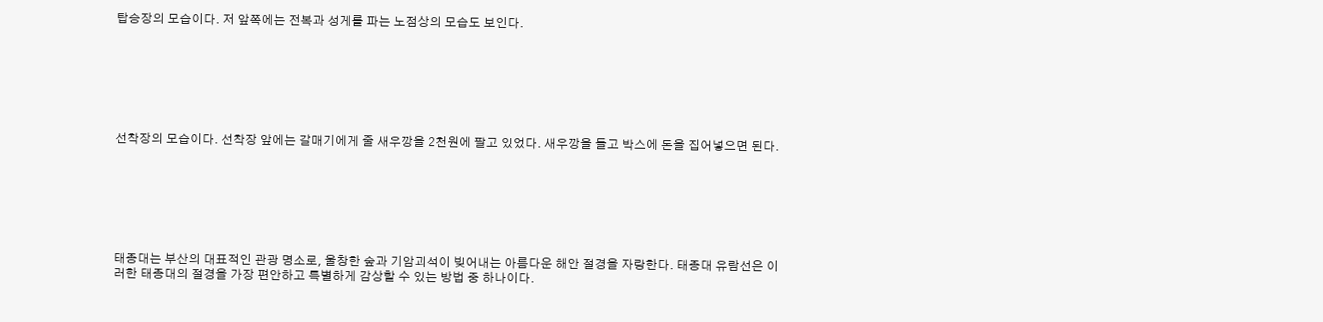탑승장의 모습이다. 저 앞쪽에는 전복과 성게를 파는 노점상의 모습도 보인다.







선착장의 모습이다. 선착장 앞에는 갈매기에게 줄 새우깡을 2천원에 팔고 있었다. 새우깡을 들고 박스에 돈을 집어넣으면 된다.







태종대는 부산의 대표적인 관광 명소로, 울창한 숲과 기암괴석이 빚어내는 아름다운 해안 절경을 자랑한다. 태종대 유람선은 이러한 태종대의 절경을 가장 편안하고 특별하게 감상할 수 있는 방법 중 하나이다.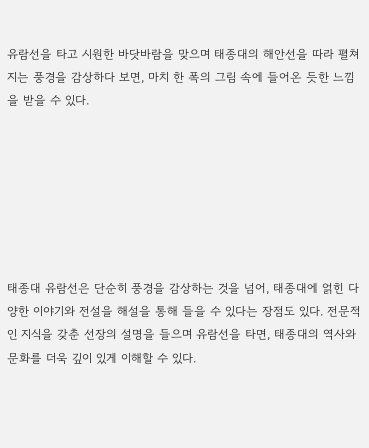유람선을 타고 시원한 바닷바람을 맞으며 태종대의 해안선을 따라 펼쳐지는 풍경을 감상하다 보면, 마치 한 폭의 그림 속에 들어온 듯한 느낌을 받을 수 있다.







태종대 유람선은 단순히 풍경을 감상하는 것을 넘어, 태종대에 얽힌 다양한 이야기와 전설을 해설을 통해 들을 수 있다는 장점도 있다. 전문적인 지식을 갖춘 선장의 설명을 들으며 유람선을 타면, 태종대의 역사와 문화를 더욱 깊이 있게 이해할 수 있다.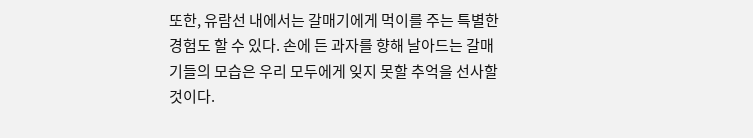또한, 유람선 내에서는 갈매기에게 먹이를 주는 특별한 경험도 할 수 있다. 손에 든 과자를 향해 날아드는 갈매기들의 모습은 우리 모두에게 잊지 못할 추억을 선사할 것이다.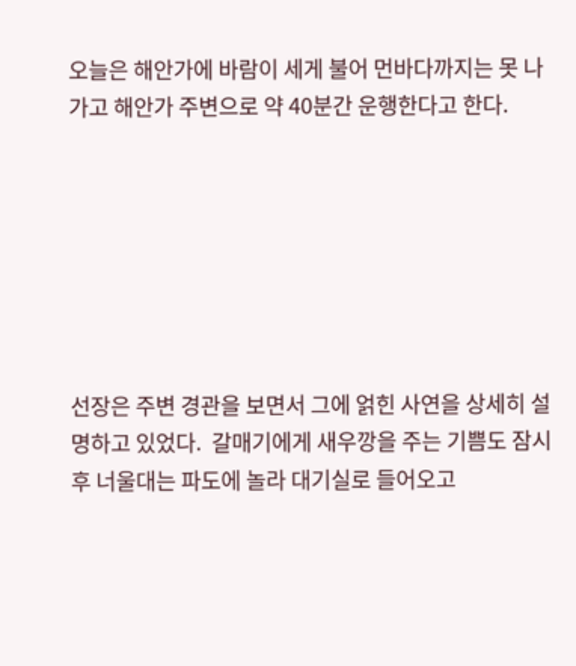오늘은 해안가에 바람이 세게 불어 먼바다까지는 못 나가고 해안가 주변으로 약 40분간 운행한다고 한다.







선장은 주변 경관을 보면서 그에 얽힌 사연을 상세히 설명하고 있었다.  갈매기에게 새우깡을 주는 기쁨도 잠시 후 너울대는 파도에 놀라 대기실로 들어오고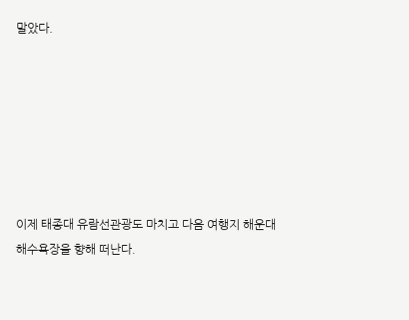말았다.







이제 태종대 유람선관광도 마치고 다음 여행지 해운대해수욕장을 향해 떠난다.